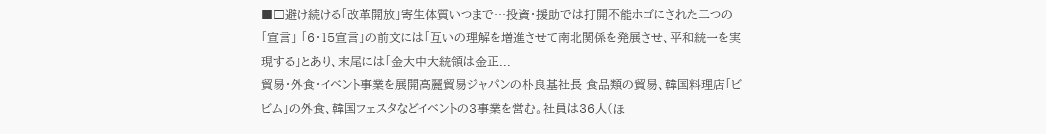■□避け続ける「改革開放」寄生体質いつまで…投資・援助では打開不能ホゴにされた二つの「宣言」 「6・15宣言」の前文には「互いの理解を増進させて南北関係を発展させ、平和統一を実現する」とあり、末尾には「金大中大統領は金正...
貿易・外食・イベント事業を展開高麗貿易ジャパンの朴良基社長 食品類の貿易、韓国料理店「ビビム」の外食、韓国フェスタなどイベントの3事業を営む。社員は36人(ほ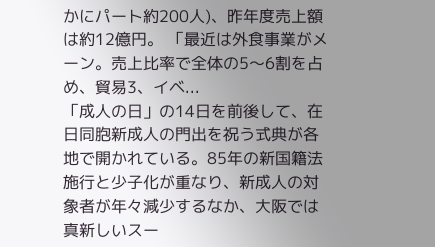かにパート約200人)、昨年度売上額は約12億円。 「最近は外食事業がメーン。売上比率で全体の5〜6割を占め、貿易3、イベ...
「成人の日」の14日を前後して、在日同胞新成人の門出を祝う式典が各地で開かれている。85年の新国籍法施行と少子化が重なり、新成人の対象者が年々減少するなか、大阪では真新しいスー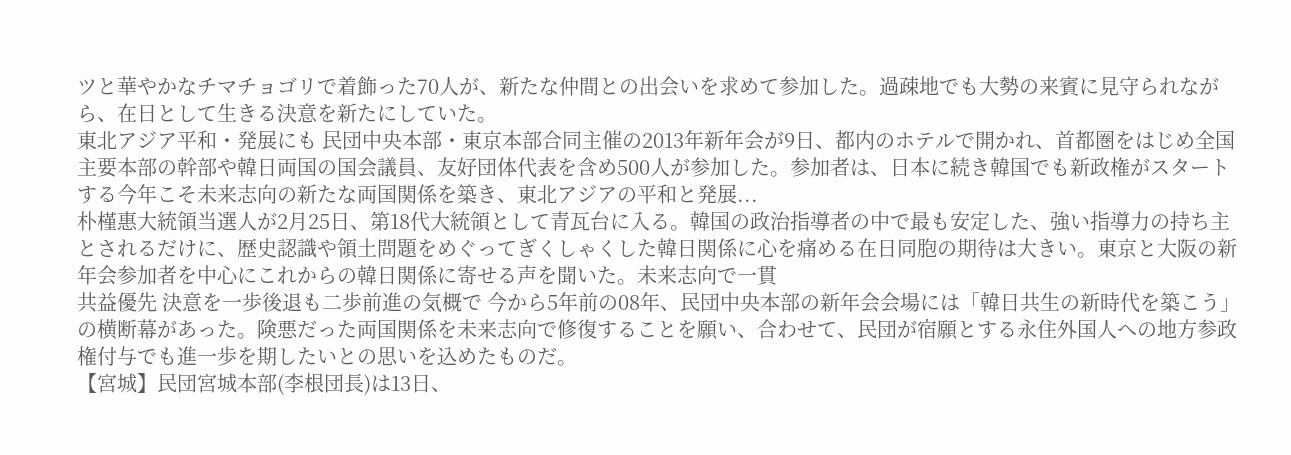ツと華やかなチマチョゴリで着飾った70人が、新たな仲間との出会いを求めて参加した。過疎地でも大勢の来賓に見守られながら、在日として生きる決意を新たにしていた。
東北アジア平和・発展にも 民団中央本部・東京本部合同主催の2013年新年会が9日、都内のホテルで開かれ、首都圏をはじめ全国主要本部の幹部や韓日両国の国会議員、友好団体代表を含め500人が参加した。参加者は、日本に続き韓国でも新政権がスタートする今年こそ未来志向の新たな両国関係を築き、東北アジアの平和と発展...
朴槿惠大統領当選人が2月25日、第18代大統領として青瓦台に入る。韓国の政治指導者の中で最も安定した、強い指導力の持ち主とされるだけに、歴史認識や領土問題をめぐってぎくしゃくした韓日関係に心を痛める在日同胞の期待は大きい。東京と大阪の新年会参加者を中心にこれからの韓日関係に寄せる声を聞いた。未来志向で一貫
共益優先 決意を一歩後退も二歩前進の気概で 今から5年前の08年、民団中央本部の新年会会場には「韓日共生の新時代を築こう」の横断幕があった。険悪だった両国関係を未来志向で修復することを願い、合わせて、民団が宿願とする永住外国人への地方参政権付与でも進一歩を期したいとの思いを込めたものだ。
【宮城】民団宮城本部(李根団長)は13日、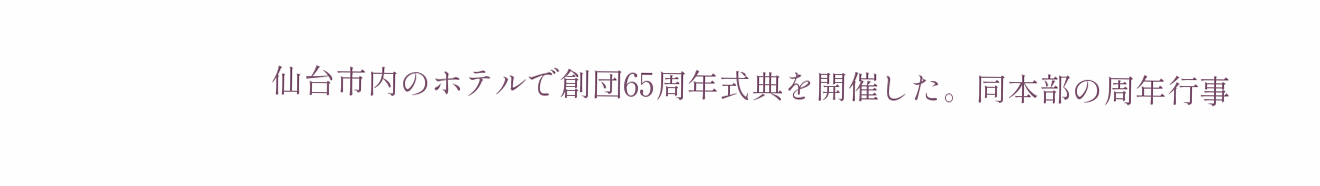仙台市内のホテルで創団65周年式典を開催した。同本部の周年行事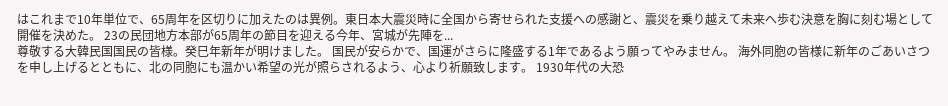はこれまで10年単位で、65周年を区切りに加えたのは異例。東日本大震災時に全国から寄せられた支援への感謝と、震災を乗り越えて未来へ歩む決意を胸に刻む場として開催を決めた。 23の民団地方本部が65周年の節目を迎える今年、宮城が先陣を...
尊敬する大韓民国国民の皆様。癸巳年新年が明けました。 国民が安らかで、国運がさらに隆盛する1年であるよう願ってやみません。 海外同胞の皆様に新年のごあいさつを申し上げるとともに、北の同胞にも温かい希望の光が照らされるよう、心より祈願致します。 1930年代の大恐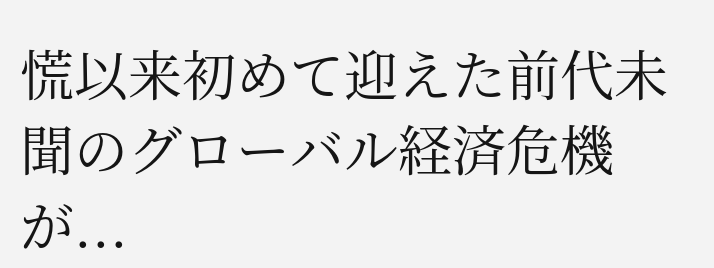慌以来初めて迎えた前代未聞のグローバル経済危機が...